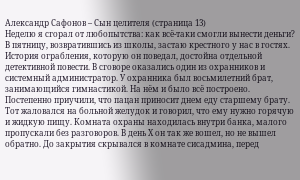Александр Сафонов – Сын целителя (страница 13)
Неделю я сгорал от любопытства: как всё-таки смогли вынести деньги? В пятницу, возвратившись из школы, застаю крестного у нас в гостях. История ограбления, которую он поведал, достойна отдельной детективной повести. В сговоре оказались один из охранников и системный администратор. У охранника был восьмилетний брат, занимающийся гимнастикой. На нём и было всё построено. Постепенно приучили, что пацан приносит днем еду старшему брату. Тот жаловался на больной желудок и говорил, что ему нужно горячую и жидкую пищу. Комната охраны находилась внутри банка, малого пропускали без разговоров. В день Х он так же вошел, но не вышел обратно. До закрытия скрывался в комнате сисадмина, перед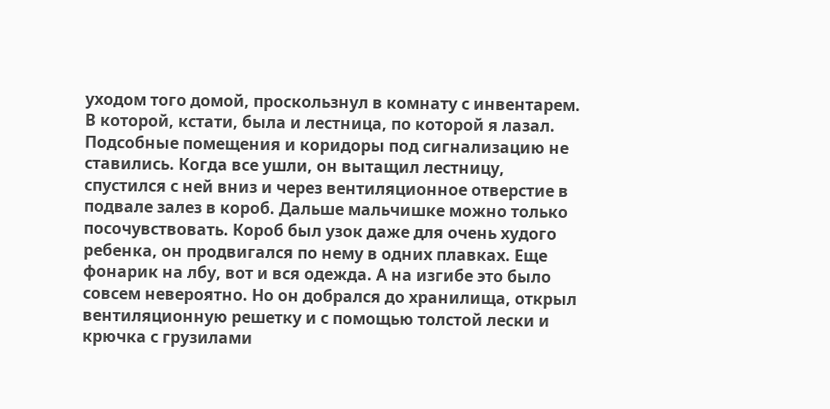уходом того домой, проскользнул в комнату с инвентарем. В которой, кстати, была и лестница, по которой я лазал. Подсобные помещения и коридоры под сигнализацию не ставились. Когда все ушли, он вытащил лестницу, спустился с ней вниз и через вентиляционное отверстие в подвале залез в короб. Дальше мальчишке можно только посочувствовать. Короб был узок даже для очень худого ребенка, он продвигался по нему в одних плавках. Еще фонарик на лбу, вот и вся одежда. А на изгибе это было совсем невероятно. Но он добрался до хранилища, открыл вентиляционную решетку и с помощью толстой лески и крючка с грузилами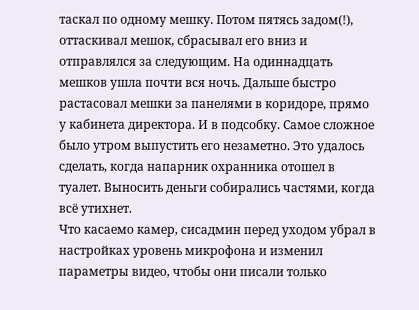таскал по одному мешку. Потом пятясь задом(!), оттаскивал мешок, сбрасывал его вниз и отправлялся за следующим. На одиннадцать мешков ушла почти вся ночь. Дальше быстро растасовал мешки за панелями в коридоре, прямо у кабинета директора. И в подсобку. Самое сложное было утром выпустить его незаметно. Это удалось сделать, когда напарник охранника отошел в туалет. Выносить деньги собирались частями, когда всё утихнет.
Что касаемо камер, сисадмин перед уходом убрал в настройках уровень микрофона и изменил параметры видео, чтобы они писали только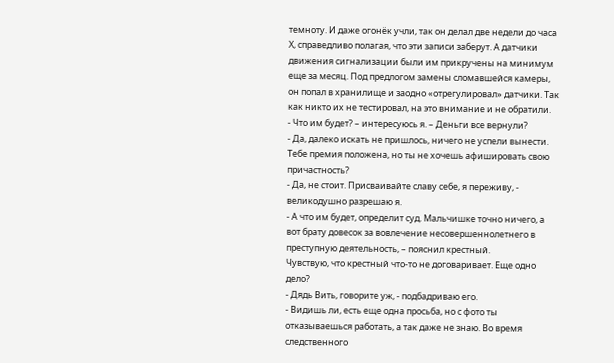темноту. И даже огонёк учли, так он делал две недели до часа Х, справедливо полагая, что эти записи заберут. А датчики движения сигнализации были им прикручены на минимум еще за месяц. Под предлогом замены сломавшейся камеры, он попал в хранилище и заодно «отрегулировал» датчики. Так как никто их не тестировал, на это внимание и не обратили.
- Что им будет? – интересуюсь я. – Деньги все вернули?
- Да, далеко искать не пришлось, ничего не успели вынести. Тебе премия положена, но ты не хочешь афишировать свою причастность?
- Да, не стоит. Присваивайте славу себе, я переживу, - великодушно разрешаю я.
- А что им будет, определит суд. Мальчишке точно ничего, а вот брату довесок за вовлечение несовершеннолетнего в преступную деятельность, – пояснил крестный.
Чувствую, что крестный что-то не договаривает. Еще одно дело?
- Дядь Вить, говорите уж, - подбадриваю его.
- Видишь ли, есть еще одна просьба, но с фото ты отказываешься работать, а так даже не знаю. Во время следственного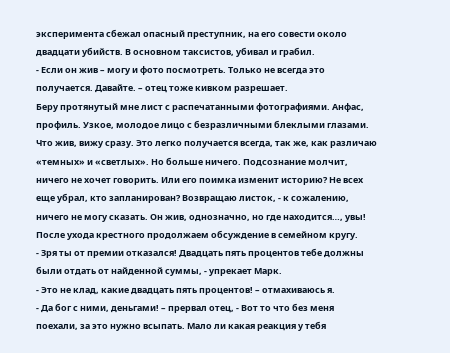эксперимента сбежал опасный преступник, на его совести около двадцати убийств. В основном таксистов, убивал и грабил.
- Если он жив – могу и фото посмотреть. Только не всегда это получается. Давайте. – отец тоже кивком разрешает.
Беру протянутый мне лист с распечатанными фотографиями. Анфас, профиль. Узкое, молодое лицо с безразличными блеклыми глазами. Что жив, вижу сразу. Это легко получается всегда, так же, как различаю «темных» и «светлых». Но больше ничего. Подсознание молчит, ничего не хочет говорить. Или его поимка изменит историю? Не всех еще убрал, кто запланирован? Возвращаю листок, - к сожалению, ничего не могу сказать. Он жив, однозначно, но где находится…, увы!
После ухода крестного продолжаем обсуждение в семейном кругу.
- Зря ты от премии отказался! Двадцать пять процентов тебе должны были отдать от найденной суммы, - упрекает Марк.
- Это не клад, какие двадцать пять процентов! – отмахиваюсь я.
- Да бог с ними, деньгами! – прервал отец, - Вот то что без меня поехали, за это нужно всыпать. Мало ли какая реакция у тебя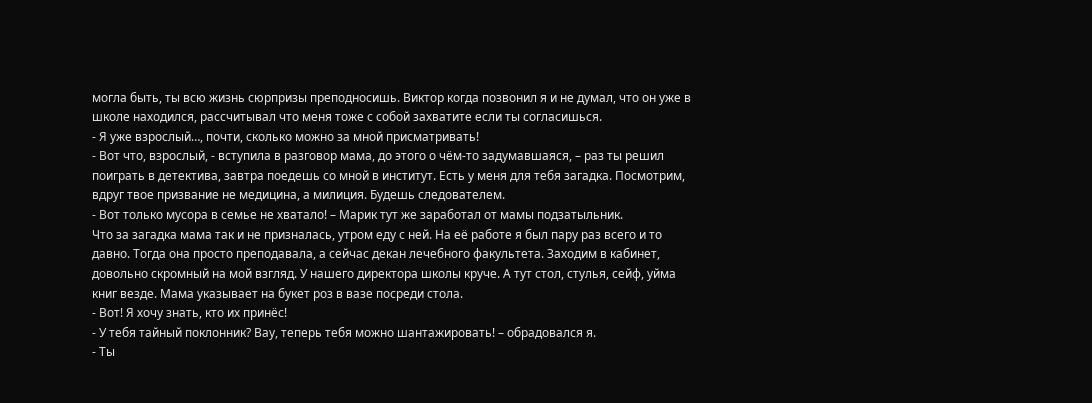могла быть, ты всю жизнь сюрпризы преподносишь. Виктор когда позвонил я и не думал, что он уже в школе находился, рассчитывал что меня тоже с собой захватите если ты согласишься.
- Я уже взрослый…, почти, сколько можно за мной присматривать!
- Вот что, взрослый, - вступила в разговор мама, до этого о чём-то задумавшаяся, – раз ты решил поиграть в детектива, завтра поедешь со мной в институт. Есть у меня для тебя загадка. Посмотрим, вдруг твое призвание не медицина, а милиция. Будешь следователем.
- Вот только мусора в семье не хватало! – Марик тут же заработал от мамы подзатыльник.
Что за загадка мама так и не призналась, утром еду с ней. На её работе я был пару раз всего и то давно. Тогда она просто преподавала, а сейчас декан лечебного факультета. Заходим в кабинет, довольно скромный на мой взгляд. У нашего директора школы круче. А тут стол, стулья, сейф, уйма книг везде. Мама указывает на букет роз в вазе посреди стола.
- Вот! Я хочу знать, кто их принёс!
- У тебя тайный поклонник? Вау, теперь тебя можно шантажировать! – обрадовался я.
- Ты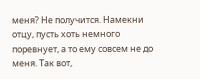меня? Не получится. Намекни отцу, пусть хоть немного поревнует, а то ему совсем не до меня. Так вот,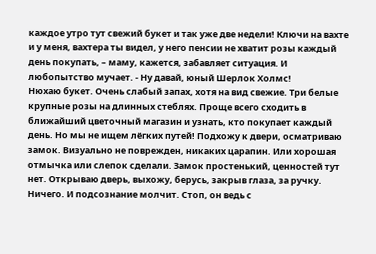каждое утро тут свежий букет и так уже две недели! Ключи на вахте и у меня, вахтера ты видел, у него пенсии не хватит розы каждый день покупать, – маму, кажется, забавляет ситуация. И любопытство мучает. - Ну давай, юный Шерлок Холмс!
Нюхаю букет. Очень слабый запах, хотя на вид свежие. Три белые крупные розы на длинных стеблях. Проще всего сходить в ближайший цветочный магазин и узнать, кто покупает каждый день. Но мы не ищем лёгких путей! Подхожу к двери, осматриваю замок. Визуально не поврежден, никаких царапин. Или хорошая отмычка или слепок сделали. Замок простенький, ценностей тут нет. Открываю дверь, выхожу, берусь, закрыв глаза, за ручку. Ничего. И подсознание молчит. Стоп, он ведь с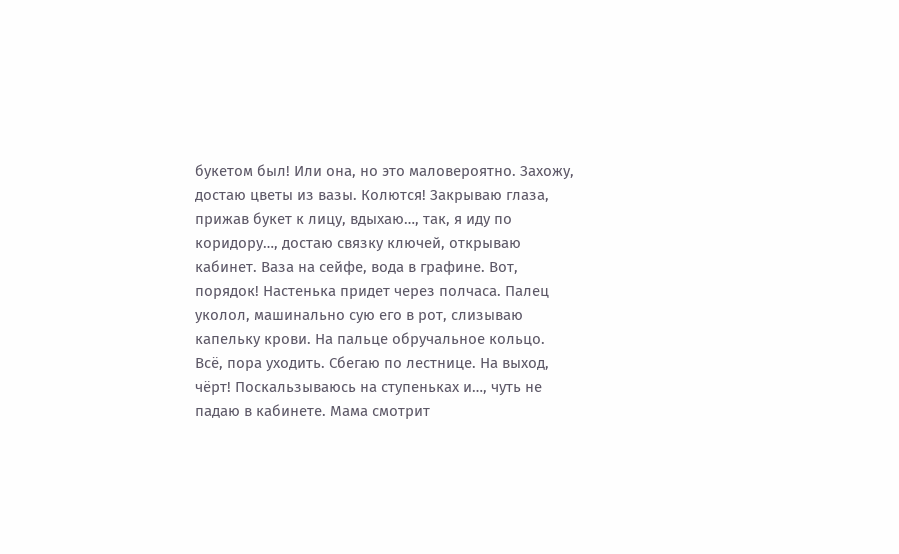букетом был! Или она, но это маловероятно. Захожу, достаю цветы из вазы. Колются! Закрываю глаза, прижав букет к лицу, вдыхаю…, так, я иду по коридору…, достаю связку ключей, открываю кабинет. Ваза на сейфе, вода в графине. Вот, порядок! Настенька придет через полчаса. Палец уколол, машинально сую его в рот, слизываю капельку крови. На пальце обручальное кольцо. Всё, пора уходить. Сбегаю по лестнице. На выход, чёрт! Поскальзываюсь на ступеньках и…, чуть не падаю в кабинете. Мама смотрит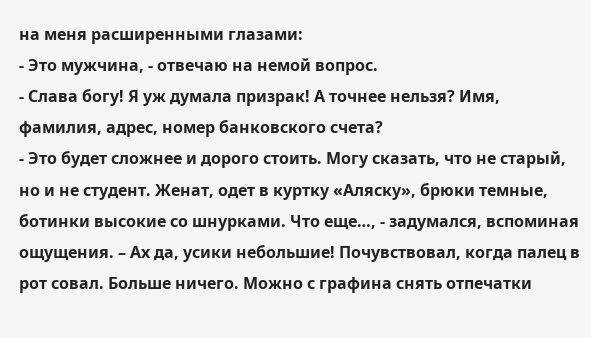на меня расширенными глазами:
- Это мужчина, - отвечаю на немой вопрос.
- Слава богу! Я уж думала призрак! А точнее нельзя? Имя, фамилия, адрес, номер банковского счета?
- Это будет сложнее и дорого стоить. Могу сказать, что не старый, но и не студент. Женат, одет в куртку «Аляску», брюки темные, ботинки высокие со шнурками. Что еще…, - задумался, вспоминая ощущения. – Ах да, усики небольшие! Почувствовал, когда палец в рот совал. Больше ничего. Можно с графина снять отпечатки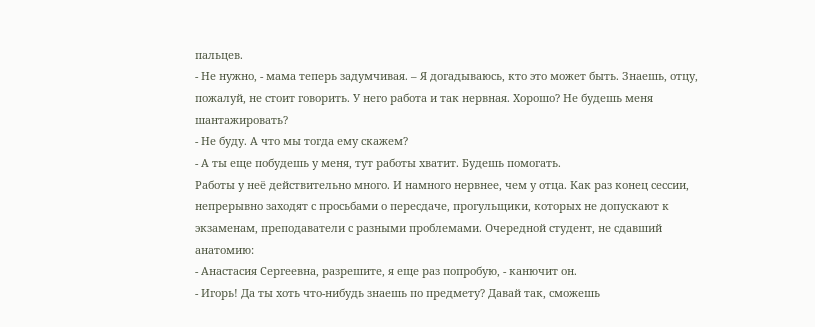пальцев.
- Не нужно, - мама теперь задумчивая. – Я догадываюсь, кто это может быть. Знаешь, отцу, пожалуй, не стоит говорить. У него работа и так нервная. Хорошо? Не будешь меня шантажировать?
- Не буду. А что мы тогда ему скажем?
- А ты еще побудешь у меня, тут работы хватит. Будешь помогать.
Работы у неё действительно много. И намного нервнее, чем у отца. Как раз конец сессии, непрерывно заходят с просьбами о пересдаче, прогульщики, которых не допускают к экзаменам, преподаватели с разными проблемами. Очередной студент, не сдавший анатомию:
- Анастасия Сергеевна, разрешите, я еще раз попробую, - канючит он.
- Игорь! Да ты хоть что-нибудь знаешь по предмету? Давай так, сможешь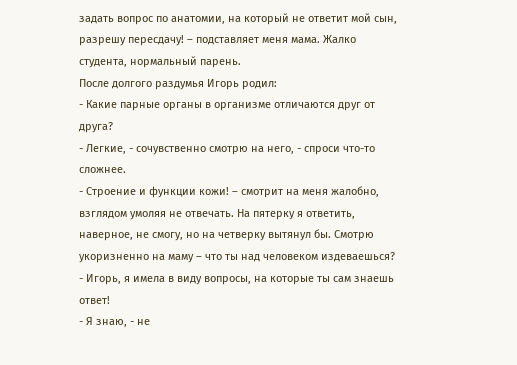задать вопрос по анатомии, на который не ответит мой сын, разрешу пересдачу! – подставляет меня мама. Жалко студента, нормальный парень.
После долгого раздумья Игорь родил:
- Какие парные органы в организме отличаются друг от друга?
- Легкие, - сочувственно смотрю на него, - спроси что-то сложнее.
- Строение и функции кожи! – смотрит на меня жалобно, взглядом умоляя не отвечать. На пятерку я ответить, наверное, не смогу, но на четверку вытянул бы. Смотрю укоризненно на маму – что ты над человеком издеваешься?
- Игорь, я имела в виду вопросы, на которые ты сам знаешь ответ!
- Я знаю, - не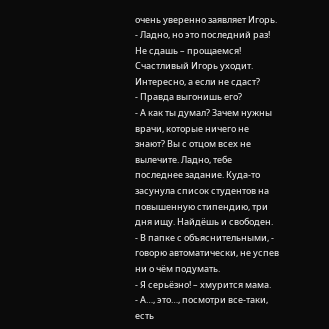очень уверенно заявляет Игорь.
- Ладно, но это последний раз! Не сдашь – прощаемся!
Счастливый Игорь уходит. Интересно, а если не сдаст?
- Правда выгонишь его?
- А как ты думал? Зачем нужны врачи, которые ничего не знают? Вы с отцом всех не вылечите. Ладно, тебе последнее задание. Куда-то засунула список студентов на повышенную стипендию, три дня ищу. Найдёшь и свободен.
- В папке с объяснительными, - говорю автоматически, не успев ни о чём подумать.
- Я серьёзно! – хмурится мама.
- А…, это…, посмотри все-таки, есть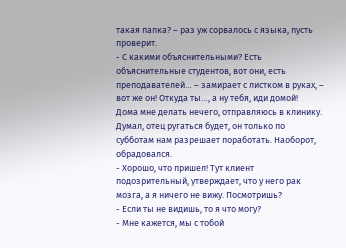такая папка? – раз уж сорвалось с языка, пусть проверит.
- С какими объяснительными? Есть объяснительные студентов, вот они, есть преподавателей… – замирает с листком в руках, – вот же он! Откуда ты…, а ну тебя, иди домой!
Дома мне делать нечего, отправляюсь в клинику. Думал, отец ругаться будет, он только по субботам нам разрешает поработать. Наоборот, обрадовался.
- Хорошо, что пришел! Тут клиент подозрительный, утверждает, что у него рак мозга, а я ничего не вижу. Посмотришь?
- Если ты не видишь, то я что могу?
- Мне кажется, мы с тобой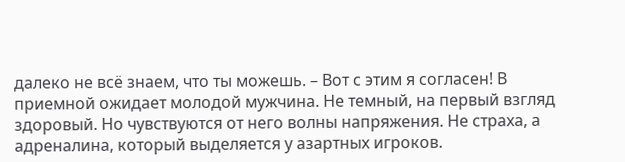далеко не всё знаем, что ты можешь. – Вот с этим я согласен! В приемной ожидает молодой мужчина. Не темный, на первый взгляд здоровый. Но чувствуются от него волны напряжения. Не страха, а адреналина, который выделяется у азартных игроков.